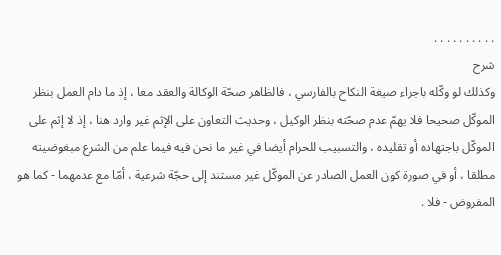. . . . . . . . . .
شرح
وكذلك لو وكّله باجراء صيغة النكاح بالفارسي ، فالظاهر صحّة الوكالة والعقد معا ، إذ ما دام العمل بنظر الموكّل صحيحا فلا يهمّ عدم صحّته بنظر الوكيل ، وحديث التعاون على الإثم غير وارد هنا ، إذ لا إثم على الموكّل باجتهاده أو تقليده ، والتسبيب للحرام أيضا في غير ما نحن فيه فيما علم من الشرع مبغوضيته مطلقا ، أو في صورة كون العمل الصادر عن الموكّل غير مستند إلى حجّة شرعية ، أمّا مع عدمهما - كما هو المفروض - فلا .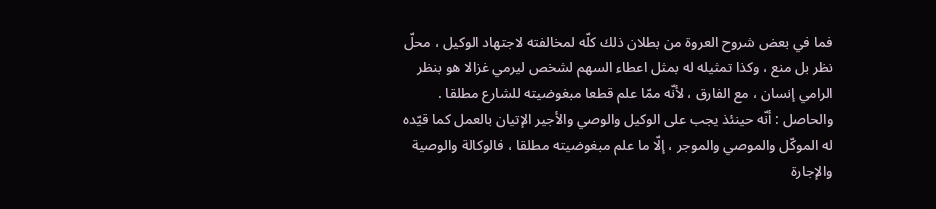فما في بعض شروح العروة من بطلان ذلك كلّه لمخالفته لاجتهاد الوكيل ، محلّ نظر بل منع ، وكذا تمثيله له بمثل اعطاء السهم لشخص ليرمي غزالا هو بنظر الرامي إنسان ، مع الفارق ، لأنّه ممّا علم قطعا مبغوضيته للشارع مطلقا .
والحاصل : أنّه حينئذ يجب على الوكيل والوصي والأجير الإتيان بالعمل كما قيّده له الموكّل والموصي والموجر ، إلّا ما علم مبغوضيته مطلقا ، فالوكالة والوصية والإجارة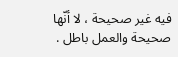فيه غير صحيحة ، لا أنّها صحيحة والعمل باطل .